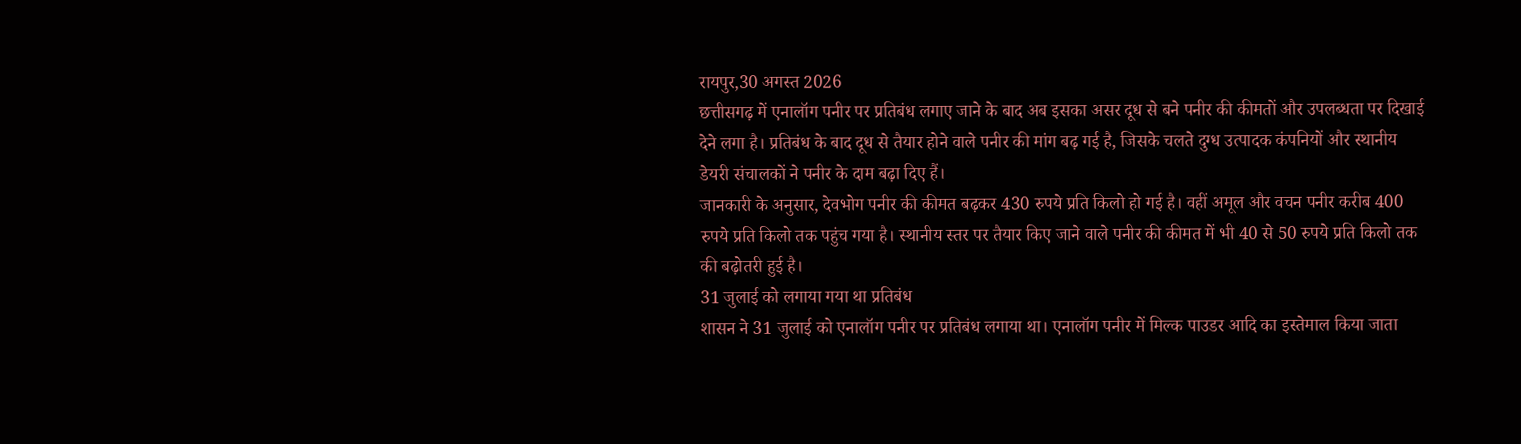रायपुर,30 अगस्त 2026
छत्तीसगढ़ में एनालॉग पनीर पर प्रतिबंध लगाए जाने के बाद अब इसका असर दूध से बने पनीर की कीमतों और उपलब्धता पर दिखाई देने लगा है। प्रतिबंध के बाद दूध से तैयार होने वाले पनीर की मांग बढ़ गई है, जिसके चलते दुग्ध उत्पादक कंपनियों और स्थानीय डेयरी संचालकों ने पनीर के दाम बढ़ा दिए हैं।
जानकारी के अनुसार, देवभोग पनीर की कीमत बढ़कर 430 रुपये प्रति किलो हो गई है। वहीं अमूल और वचन पनीर करीब 400 रुपये प्रति किलो तक पहुंच गया है। स्थानीय स्तर पर तैयार किए जाने वाले पनीर की कीमत में भी 40 से 50 रुपये प्रति किलो तक की बढ़ोतरी हुई है।
31 जुलाई को लगाया गया था प्रतिबंध
शासन ने 31 जुलाई को एनालॉग पनीर पर प्रतिबंध लगाया था। एनालॉग पनीर में मिल्क पाउडर आदि का इस्तेमाल किया जाता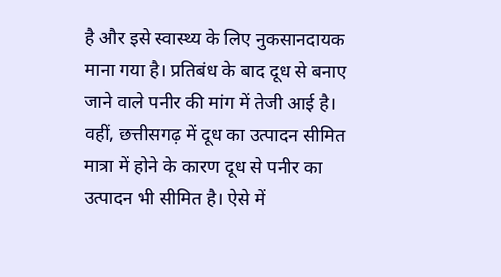है और इसे स्वास्थ्य के लिए नुकसानदायक माना गया है। प्रतिबंध के बाद दूध से बनाए जाने वाले पनीर की मांग में तेजी आई है।
वहीं, छत्तीसगढ़ में दूध का उत्पादन सीमित मात्रा में होने के कारण दूध से पनीर का उत्पादन भी सीमित है। ऐसे में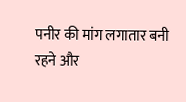पनीर की मांग लगातार बनी रहने और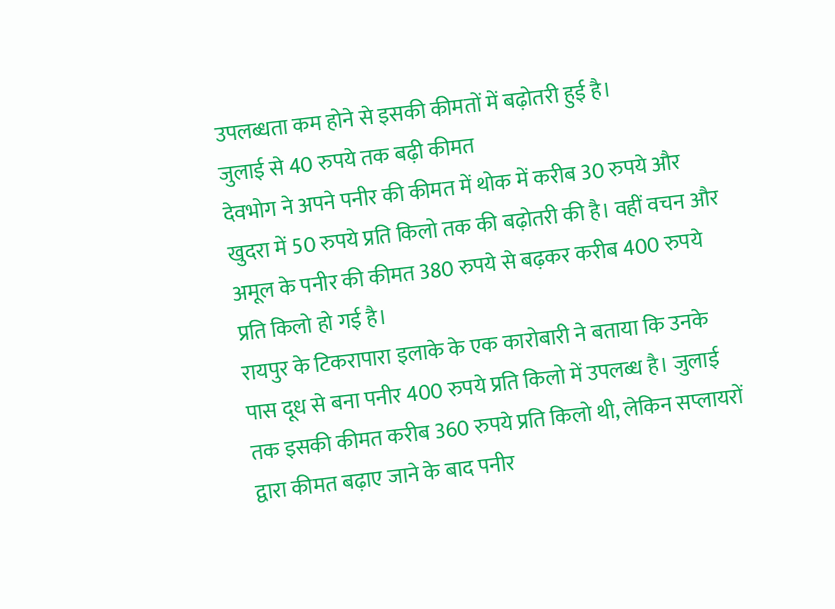उपलब्धता कम होने से इसकी कीमतों में बढ़ोतरी हुई है।
जुलाई से 40 रुपये तक बढ़ी कीमत
देवभोग ने अपने पनीर की कीमत में थोक में करीब 30 रुपये और खुदरा में 50 रुपये प्रति किलो तक की बढ़ोतरी की है। वहीं वचन और अमूल के पनीर की कीमत 380 रुपये से बढ़कर करीब 400 रुपये प्रति किलो हो गई है।
रायपुर के टिकरापारा इलाके के एक कारोबारी ने बताया कि उनके पास दूध से बना पनीर 400 रुपये प्रति किलो में उपलब्ध है। जुलाई तक इसकी कीमत करीब 360 रुपये प्रति किलो थी, लेकिन सप्लायरों द्वारा कीमत बढ़ाए जाने के बाद पनीर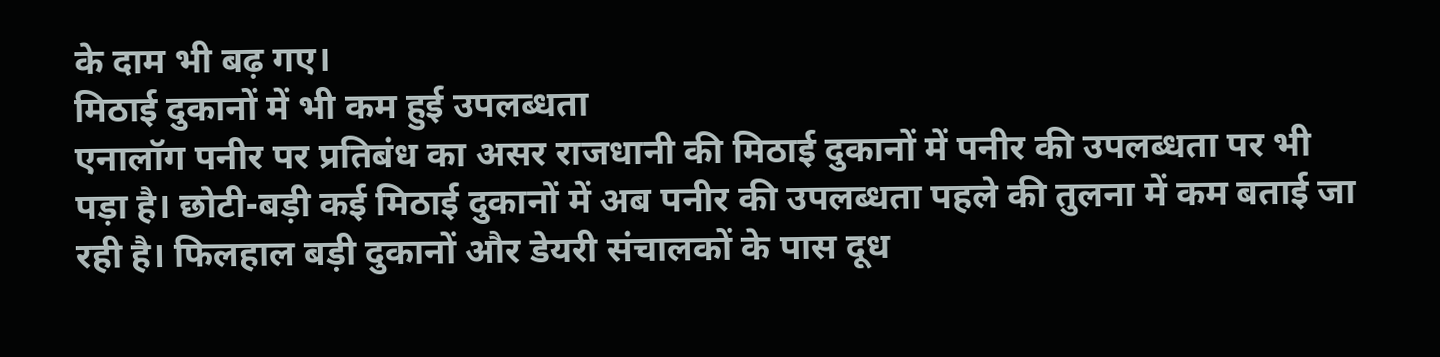के दाम भी बढ़ गए।
मिठाई दुकानों में भी कम हुई उपलब्धता
एनालॉग पनीर पर प्रतिबंध का असर राजधानी की मिठाई दुकानों में पनीर की उपलब्धता पर भी पड़ा है। छोटी-बड़ी कई मिठाई दुकानों में अब पनीर की उपलब्धता पहले की तुलना में कम बताई जा रही है। फिलहाल बड़ी दुकानों और डेयरी संचालकों के पास दूध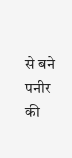से बने पनीर की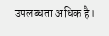उपलब्धता अधिक है।